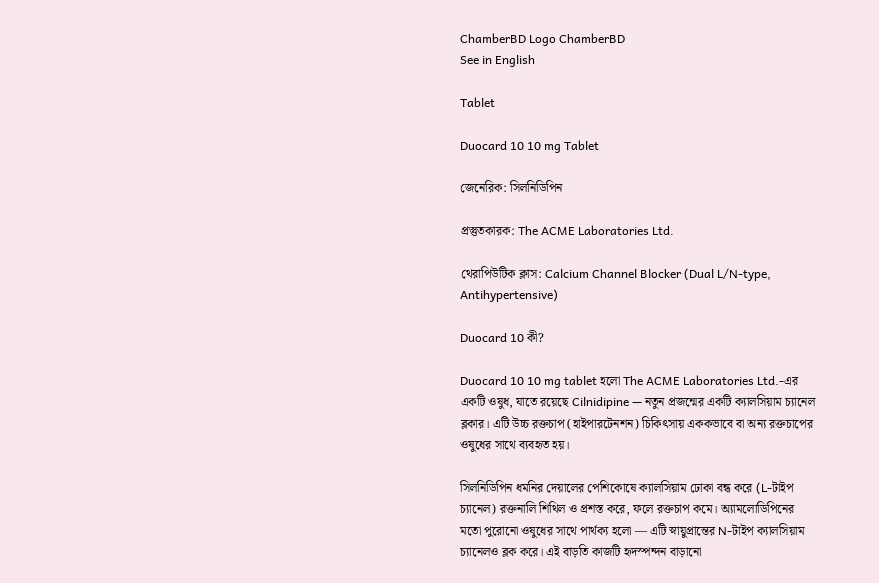ChamberBD Logo ChamberBD
See in English

Tablet

Duocard 10 10 mg Tablet

জেনেরিক: সিলনিডিপিন

প্রস্তুতকারক: The ACME Laboratories Ltd.

থেরাপিউটিক ক্লাস: Calcium Channel Blocker (Dual L/N-type, Antihypertensive)

Duocard 10 কী?

Duocard 10 10 mg tablet হলো The ACME Laboratories Ltd.-এর একটি ওষুধ, যাতে রয়েছে Cilnidipine — নতুন প্রজন্মের একটি ক্যালসিয়াম চ্যানেল ব্লকার। এটি উচ্চ রক্তচাপ (হাইপারটেনশন) চিকিৎসায় এককভাবে বা অন্য রক্তচাপের ওষুধের সাথে ব্যবহৃত হয়।

সিলনিডিপিন ধমনির দেয়ালের পেশিকোষে ক্যালসিয়াম ঢোকা বন্ধ করে (L-টাইপ চ্যানেল) রক্তনালি শিথিল ও প্রশস্ত করে, ফলে রক্তচাপ কমে। অ্যামলোডিপিনের মতো পুরোনো ওষুধের সাথে পার্থক্য হলো — এটি স্নায়ুপ্রান্তের N-টাইপ ক্যালসিয়াম চ্যানেলও ব্লক করে। এই বাড়তি কাজটি হৃদস্পন্দন বাড়ানো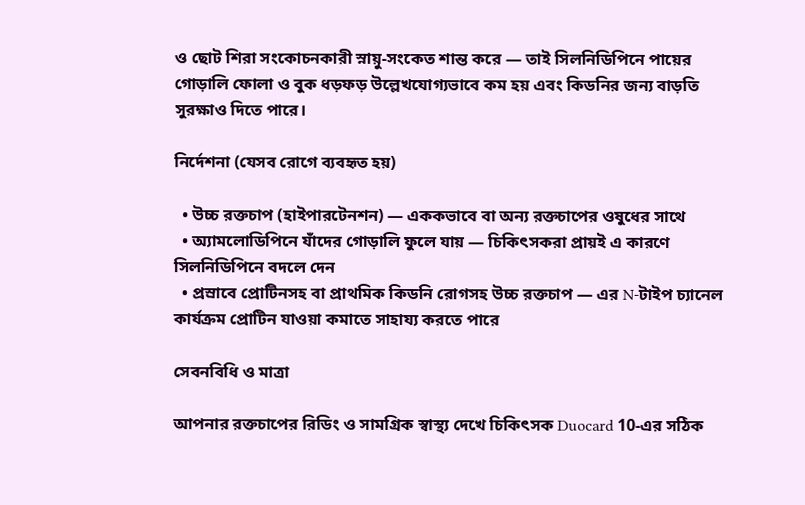ও ছোট শিরা সংকোচনকারী স্নায়ু-সংকেত শান্ত করে — তাই সিলনিডিপিনে পায়ের গোড়ালি ফোলা ও বুক ধড়ফড় উল্লেখযোগ্যভাবে কম হয় এবং কিডনির জন্য বাড়তি সুরক্ষাও দিতে পারে।

নির্দেশনা (যেসব রোগে ব্যবহৃত হয়)

  • উচ্চ রক্তচাপ (হাইপারটেনশন) — এককভাবে বা অন্য রক্তচাপের ওষুধের সাথে
  • অ্যামলোডিপিনে যাঁদের গোড়ালি ফুলে যায় — চিকিৎসকরা প্রায়ই এ কারণে সিলনিডিপিনে বদলে দেন
  • প্রস্রাবে প্রোটিনসহ বা প্রাথমিক কিডনি রোগসহ উচ্চ রক্তচাপ — এর N-টাইপ চ্যানেল কার্যক্রম প্রোটিন যাওয়া কমাতে সাহায্য করতে পারে

সেবনবিধি ও মাত্রা

আপনার রক্তচাপের রিডিং ও সামগ্রিক স্বাস্থ্য দেখে চিকিৎসক Duocard 10-এর সঠিক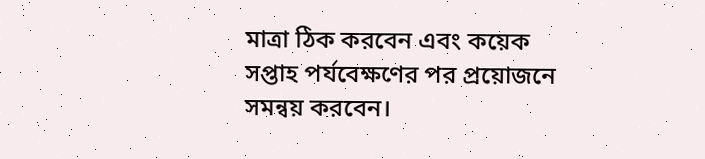মাত্রা ঠিক করবেন এবং কয়েক সপ্তাহ পর্যবেক্ষণের পর প্রয়োজনে সমন্বয় করবেন।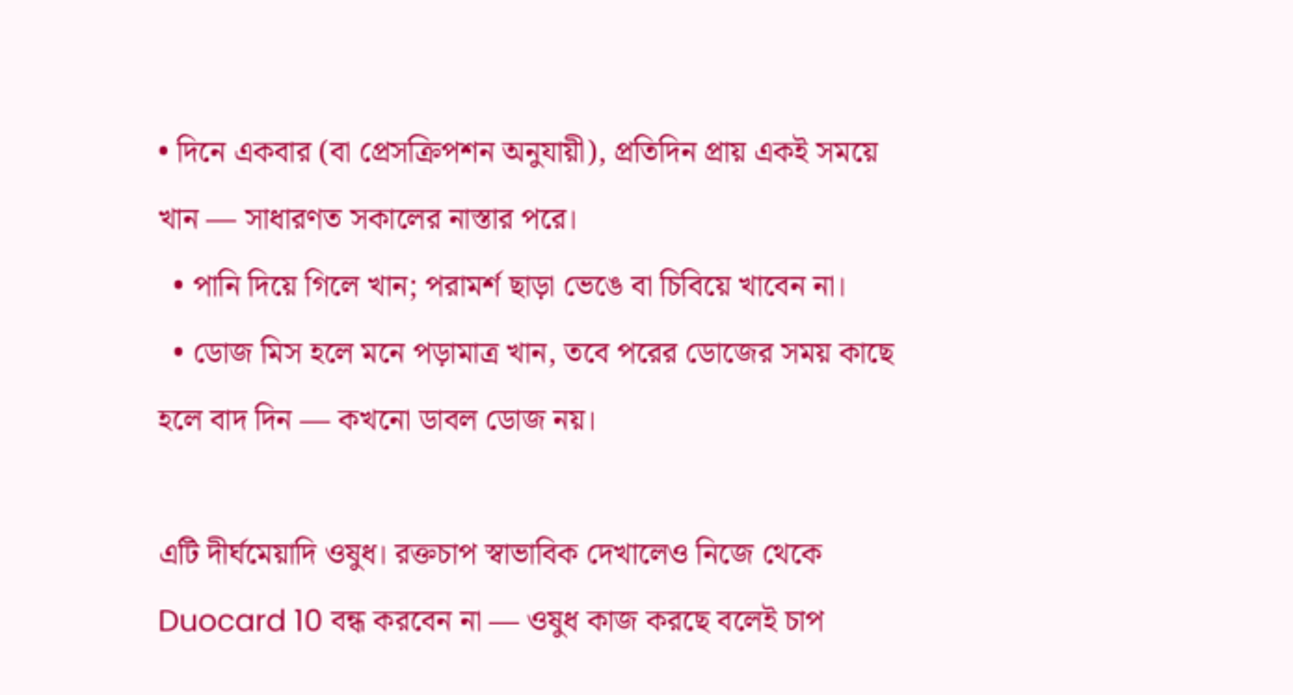• দিনে একবার (বা প্রেসক্রিপশন অনুযায়ী), প্রতিদিন প্রায় একই সময়ে খান — সাধারণত সকালের নাস্তার পরে।
  • পানি দিয়ে গিলে খান; পরামর্শ ছাড়া ভেঙে বা চিবিয়ে খাবেন না।
  • ডোজ মিস হলে মনে পড়ামাত্র খান, তবে পরের ডোজের সময় কাছে হলে বাদ দিন — কখনো ডাবল ডোজ নয়।

এটি দীর্ঘমেয়াদি ওষুধ। রক্তচাপ স্বাভাবিক দেখালেও নিজে থেকে Duocard 10 বন্ধ করবেন না — ওষুধ কাজ করছে বলেই চাপ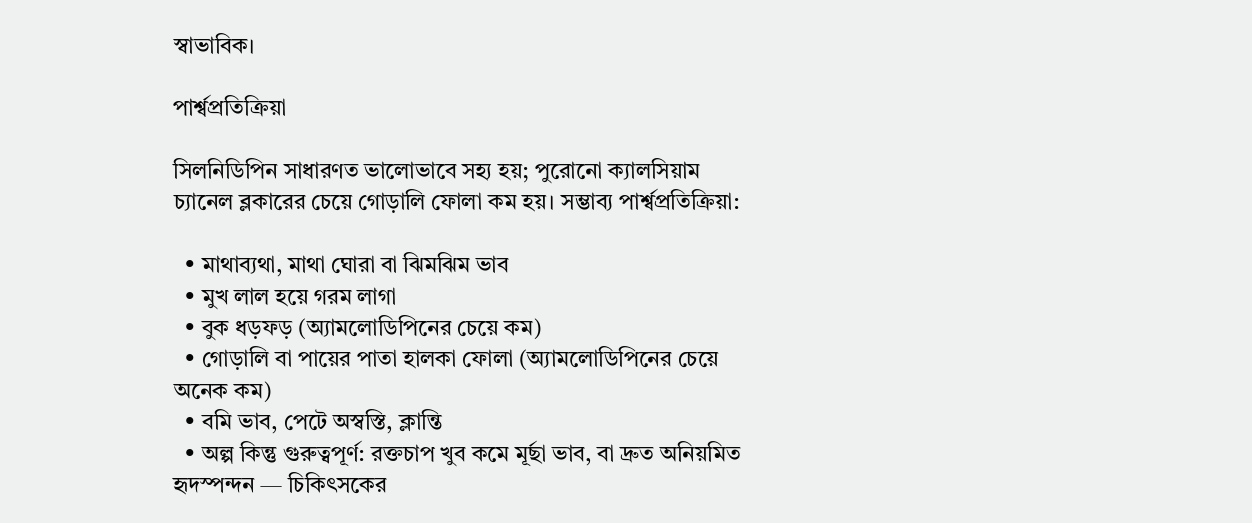স্বাভাবিক।

পার্শ্বপ্রতিক্রিয়া

সিলনিডিপিন সাধারণত ভালোভাবে সহ্য হয়; পুরোনো ক্যালসিয়াম চ্যানেল ব্লকারের চেয়ে গোড়ালি ফোলা কম হয়। সম্ভাব্য পার্শ্বপ্রতিক্রিয়া:

  • মাথাব্যথা, মাথা ঘোরা বা ঝিমঝিম ভাব
  • মুখ লাল হয়ে গরম লাগা
  • বুক ধড়ফড় (অ্যামলোডিপিনের চেয়ে কম)
  • গোড়ালি বা পায়ের পাতা হালকা ফোলা (অ্যামলোডিপিনের চেয়ে অনেক কম)
  • বমি ভাব, পেটে অস্বস্তি, ক্লান্তি
  • অল্প কিন্তু গুরুত্বপূর্ণ: রক্তচাপ খুব কমে মূর্ছা ভাব, বা দ্রুত অনিয়মিত হৃদস্পন্দন — চিকিৎসকের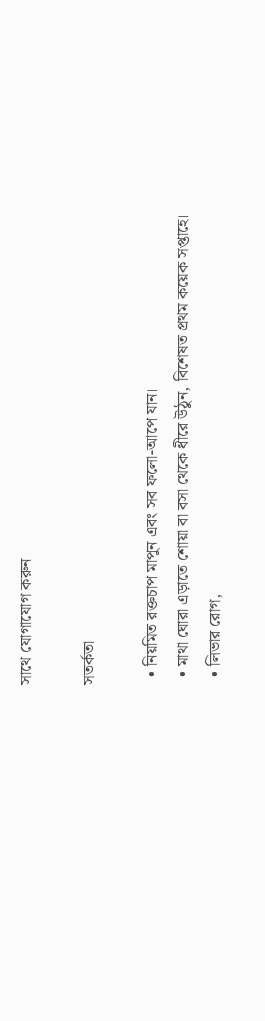সাথে যোগাযোগ করুন

সতর্কতা

  • নিয়মিত রক্তচাপ মাপুন এবং সব ফলো-আপে যান।
  • মাথা ঘোরা এড়াতে শোয়া বা বসা থেকে ধীরে উঠুন, বিশেষত প্রথম কয়েক সপ্তাহে।
  • লিভার রোগ,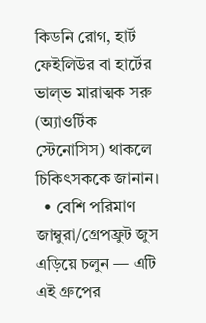কিডনি রোগ, হার্ট ফেইলিউর বা হার্টের ভাল্ভ মারাত্মক সরু (অ্যাওর্টিক স্টেনোসিস) থাকলে চিকিৎসককে জানান।
  • বেশি পরিমাণ জাম্বুরা/গ্রেপফ্রুট জুস এড়িয়ে চলুন — এটি এই গ্রুপের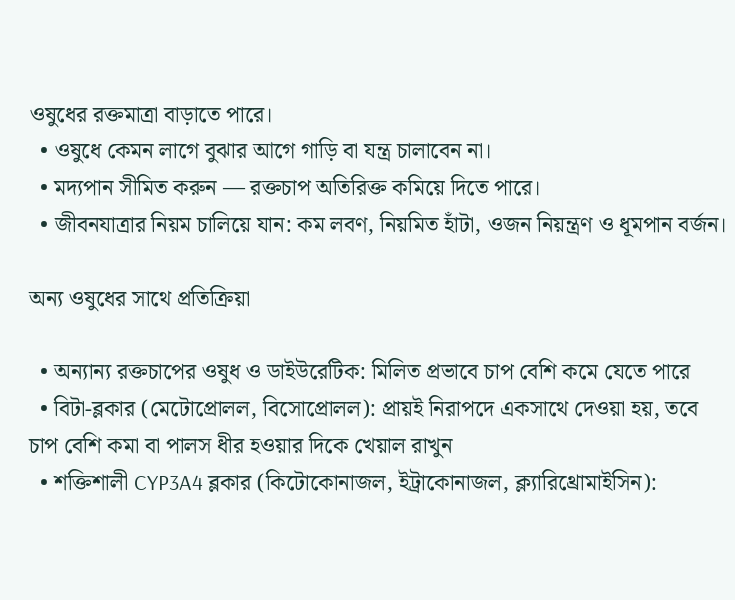ওষুধের রক্তমাত্রা বাড়াতে পারে।
  • ওষুধে কেমন লাগে বুঝার আগে গাড়ি বা যন্ত্র চালাবেন না।
  • মদ্যপান সীমিত করুন — রক্তচাপ অতিরিক্ত কমিয়ে দিতে পারে।
  • জীবনযাত্রার নিয়ম চালিয়ে যান: কম লবণ, নিয়মিত হাঁটা, ওজন নিয়ন্ত্রণ ও ধূমপান বর্জন।

অন্য ওষুধের সাথে প্রতিক্রিয়া

  • অন্যান্য রক্তচাপের ওষুধ ও ডাইউরেটিক: মিলিত প্রভাবে চাপ বেশি কমে যেতে পারে
  • বিটা-ব্লকার (মেটোপ্রোলল, বিসোপ্রোলল): প্রায়ই নিরাপদে একসাথে দেওয়া হয়, তবে চাপ বেশি কমা বা পালস ধীর হওয়ার দিকে খেয়াল রাখুন
  • শক্তিশালী CYP3A4 ব্লকার (কিটোকোনাজল, ইট্রাকোনাজল, ক্ল্যারিথ্রোমাইসিন):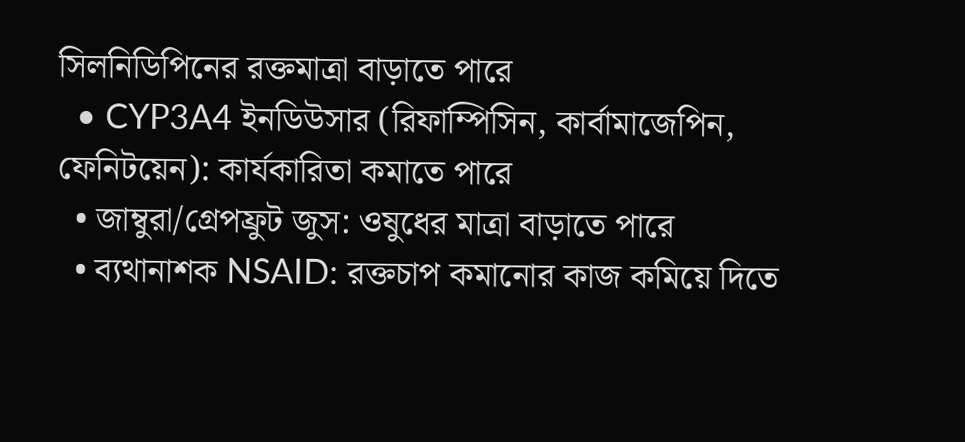সিলনিডিপিনের রক্তমাত্রা বাড়াতে পারে
  • CYP3A4 ইনডিউসার (রিফাম্পিসিন, কার্বামাজেপিন, ফেনিটয়েন): কার্যকারিতা কমাতে পারে
  • জাম্বুরা/গ্রেপফ্রুট জুস: ওষুধের মাত্রা বাড়াতে পারে
  • ব্যথানাশক NSAID: রক্তচাপ কমানোর কাজ কমিয়ে দিতে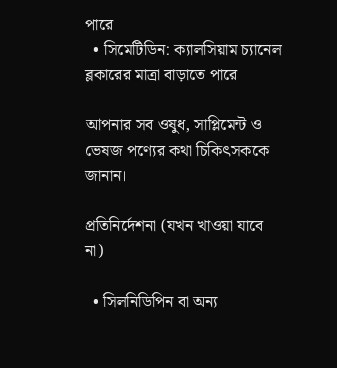পারে
  • সিমেটিডিন: ক্যালসিয়াম চ্যানেল ব্লকারের মাত্রা বাড়াতে পারে

আপনার সব ওষুধ, সাপ্লিমেন্ট ও ভেষজ পণ্যের কথা চিকিৎসককে জানান।

প্রতিনির্দেশনা (যখন খাওয়া যাবে না)

  • সিলনিডিপিন বা অন্য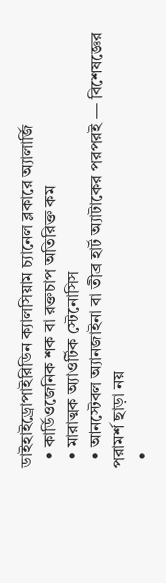ডাইহাইড্রোপাইরিডিন ক্যালসিয়াম চ্যানেল ব্লকারে অ্যালার্জি
  • কার্ডিওজেনিক শক বা রক্তচাপ অতিরিক্ত কম
  • মারাত্মক অ্যাওর্টিক স্টেনোসিস
  • আনস্টেবল অ্যানজাইনা বা তীব্র হার্ট অ্যাটাকের পরপরই — বিশেষজ্ঞের পরামর্শ ছাড়া নয়
  •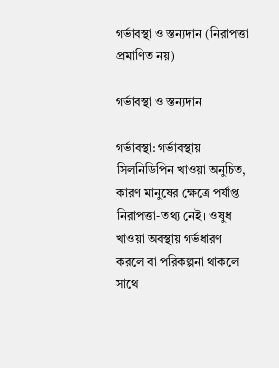গর্ভাবস্থা ও স্তন্যদান (নিরাপত্তা প্রমাণিত নয়)

গর্ভাবস্থা ও স্তন্যদান

গর্ভাবস্থা: গর্ভাবস্থায় সিলনিডিপিন খাওয়া অনুচিত, কারণ মানুষের ক্ষেত্রে পর্যাপ্ত নিরাপত্তা-তথ্য নেই। ওষুধ খাওয়া অবস্থায় গর্ভধারণ করলে বা পরিকল্পনা থাকলে সাথে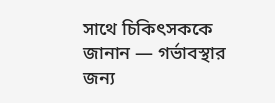সাথে চিকিৎসককে জানান — গর্ভাবস্থার জন্য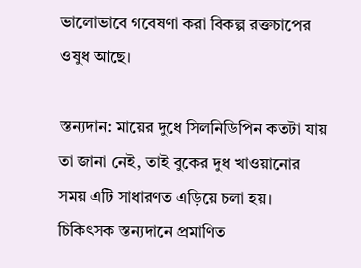ভালোভাবে গবেষণা করা বিকল্প রক্তচাপের ওষুধ আছে।

স্তন্যদান: মায়ের দুধে সিলনিডিপিন কতটা যায় তা জানা নেই, তাই বুকের দুধ খাওয়ানোর সময় এটি সাধারণত এড়িয়ে চলা হয়। চিকিৎসক স্তন্যদানে প্রমাণিত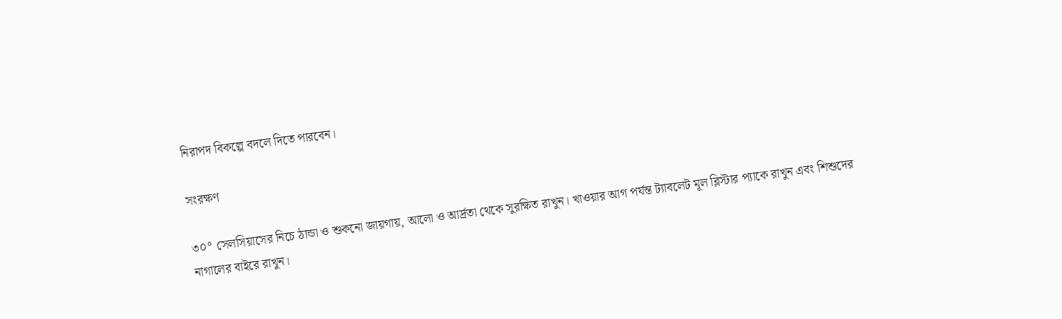নিরাপদ বিকল্পে বদলে দিতে পারবেন।

সংরক্ষণ

৩০° সেলসিয়াসের নিচে ঠান্ডা ও শুকনো জায়গায়, আলো ও আর্দ্রতা থেকে সুরক্ষিত রাখুন। খাওয়ার আগ পর্যন্ত ট্যাবলেট মূল ব্লিস্টার প্যাকে রাখুন এবং শিশুদের নাগালের বাইরে রাখুন।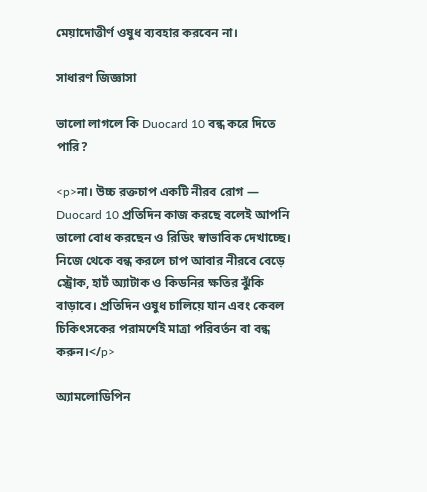মেয়াদোত্তীর্ণ ওষুধ ব্যবহার করবেন না।

সাধারণ জিজ্ঞাসা

ভালো লাগলে কি Duocard 10 বন্ধ করে দিতে পারি?

<p>না। উচ্চ রক্তচাপ একটি নীরব রোগ — Duocard 10 প্রতিদিন কাজ করছে বলেই আপনি ভালো বোধ করছেন ও রিডিং স্বাভাবিক দেখাচ্ছে। নিজে থেকে বন্ধ করলে চাপ আবার নীরবে বেড়ে স্ট্রোক, হার্ট অ্যাটাক ও কিডনির ক্ষতির ঝুঁকি বাড়াবে। প্রতিদিন ওষুধ চালিয়ে যান এবং কেবল চিকিৎসকের পরামর্শেই মাত্রা পরিবর্তন বা বন্ধ করুন।</p>

অ্যামলোডিপিন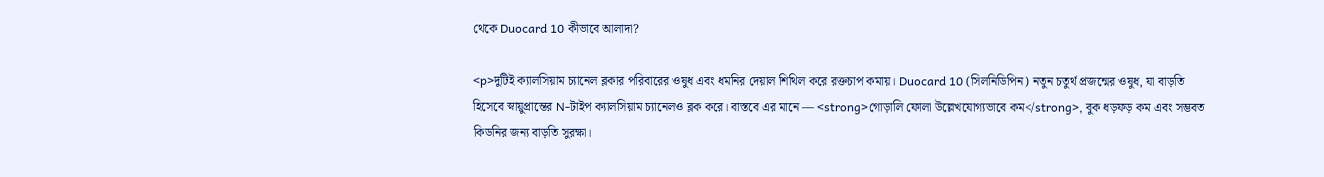থেকে Duocard 10 কীভাবে আলাদা?

<p>দুটিই ক্যালসিয়াম চ্যানেল ব্লকার পরিবারের ওষুধ এবং ধমনির দেয়াল শিথিল করে রক্তচাপ কমায়। Duocard 10 (সিলনিডিপিন) নতুন চতুর্থ প্রজন্মের ওষুধ, যা বাড়তি হিসেবে স্নায়ুপ্রান্তের N-টাইপ ক্যালসিয়াম চ্যানেলও ব্লক করে। বাস্তবে এর মানে — <strong>গোড়ালি ফোলা উল্লেখযোগ্যভাবে কম</strong>, বুক ধড়ফড় কম এবং সম্ভবত কিডনির জন্য বাড়তি সুরক্ষা।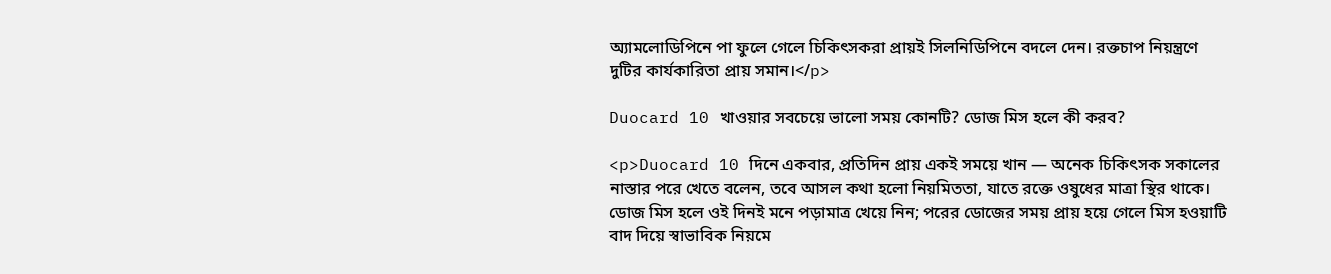অ্যামলোডিপিনে পা ফুলে গেলে চিকিৎসকরা প্রায়ই সিলনিডিপিনে বদলে দেন। রক্তচাপ নিয়ন্ত্রণে দুটির কার্যকারিতা প্রায় সমান।</p>

Duocard 10 খাওয়ার সবচেয়ে ভালো সময় কোনটি? ডোজ মিস হলে কী করব?

<p>Duocard 10 দিনে একবার, প্রতিদিন প্রায় একই সময়ে খান — অনেক চিকিৎসক সকালের নাস্তার পরে খেতে বলেন, তবে আসল কথা হলো নিয়মিততা, যাতে রক্তে ওষুধের মাত্রা স্থির থাকে। ডোজ মিস হলে ওই দিনই মনে পড়ামাত্র খেয়ে নিন; পরের ডোজের সময় প্রায় হয়ে গেলে মিস হওয়াটি বাদ দিয়ে স্বাভাবিক নিয়মে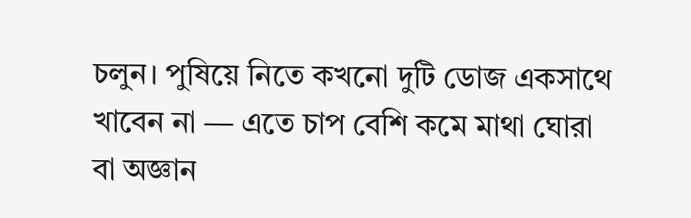চলুন। পুষিয়ে নিতে কখনো দুটি ডোজ একসাথে খাবেন না — এতে চাপ বেশি কমে মাথা ঘোরা বা অজ্ঞান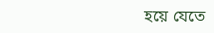হয়ে যেতে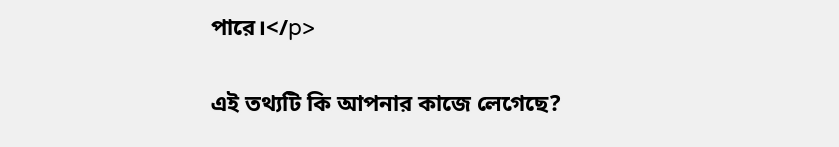পারে।</p>

এই তথ্যটি কি আপনার কাজে লেগেছে?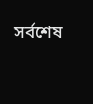সর্বশেষ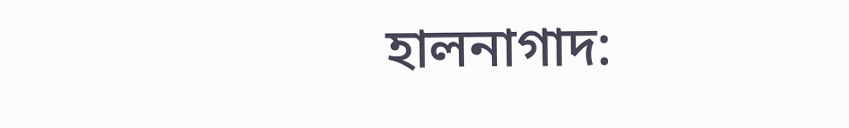হালনাগাদ: